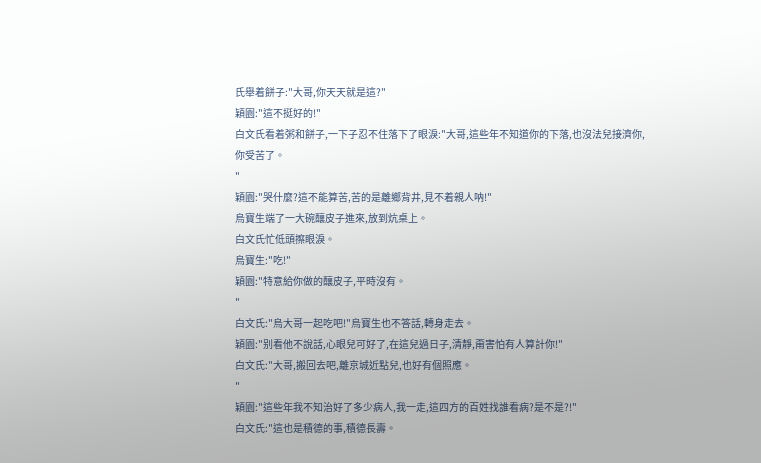氏舉着餅子:"大哥,你天天就是這?"
穎園:"這不挺好的!"
白文氏看着粥和餅子,一下子忍不住落下了眼淚:"大哥,這些年不知道你的下落,也沒法兒接濟你,你受苦了。
"
穎園:"哭什麼?這不能算苦,苦的是離鄉背井,見不着親人呐!"
烏寶生端了一大碗釀皮子進來,放到炕桌上。
白文氏忙低頭擦眼淚。
烏寶生:"吃!"
穎園:"特意給你做的釀皮子,平時沒有。
"
白文氏:"烏大哥一起吃吧!"烏寶生也不答話,轉身走去。
穎園:"别看他不說話,心眼兒可好了,在這兒過日子,清靜,甭害怕有人算計你!"
白文氏:"大哥,搬回去吧,離京城近點兒,也好有個照應。
"
穎園:"這些年我不知治好了多少病人,我一走,這四方的百姓找誰看病?是不是?!"
白文氏:"這也是積德的事,積德長壽。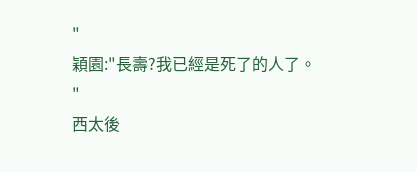"
穎園:"長壽?我已經是死了的人了。
"
西太後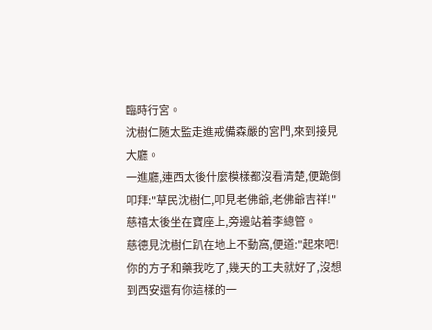臨時行宮。
沈樹仁随太監走進戒備森嚴的宮門,來到接見大廳。
一進廳,連西太後什麼模樣都沒看清楚,便跪倒叩拜:"草民沈樹仁,叩見老佛爺,老佛爺吉祥!"
慈禧太後坐在寶座上,旁邊站着李總管。
慈德見沈樹仁趴在地上不動窩,便道:"起來吧!你的方子和藥我吃了,幾天的工夫就好了,沒想到西安還有你這樣的一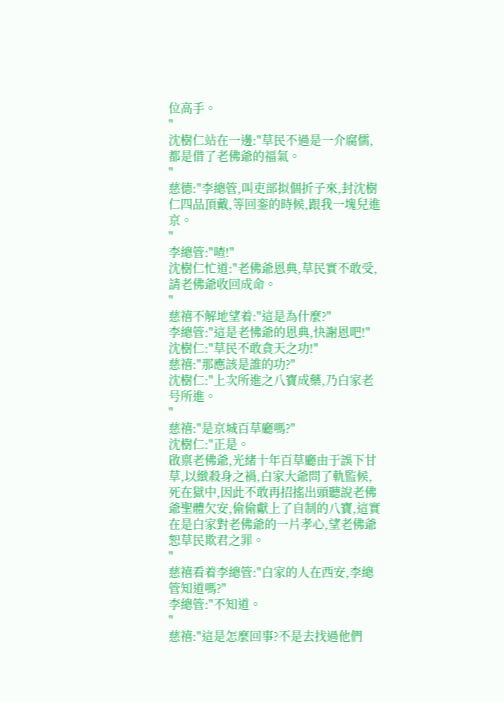位高手。
"
沈樹仁站在一邊:"草民不過是一介腐儒,都是借了老佛爺的福氣。
"
慈德:"李總管,叫吏部拟個折子來,封沈樹仁四品頂戴,等回銮的時候,跟我一塊兒進京。
"
李總管:"喳!"
沈樹仁忙道:"老佛爺恩典,草民實不敢受,請老佛爺收回成命。
"
慈禧不解地望着:"這是為什麼?"
李總管:"這是老怫爺的恩典,快謝恩吧!"
沈樹仁:"草民不敢貪天之功!"
慈禧:"那應該是誰的功?"
沈樹仁:"上次所進之八寶成藥,乃白家老号所進。
"
慈禧:"是京城百草廳嗎?"
沈樹仁:"正是。
啟禀老佛爺,光緒十年百草廳由于誤下甘草,以緻殺身之禍,白家大爺問了軌監候,死在獄中,因此不敢再招搖出頭聽說老佛爺聖體欠安,偷偷獻上了自制的八寶,這實在是白家對老佛爺的一片孝心,望老佛爺恕草民欺君之罪。
"
慈禧看着李總管:"白家的人在西安,李總管知道嗎?"
李總管:"不知道。
"
慈禧:"這是怎麼回事?不是去找過他們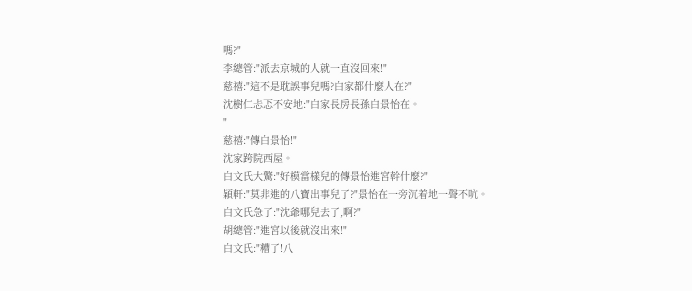嗎?"
李總管:"派去京城的人就一直沒回來!"
慈禧:"這不是耽誤事兒嗎?白家都什麼人在?"
沈樹仁忐忑不安地:"白家長房長孫白景怡在。
"
慈禧:"傳白景怡!"
沈家跨院西屋。
白文氏大驚:"好模當樣兒的傳景怡進宮幹什麼?"
穎軒:"莫非進的八寶出事兒了?"景怡在一旁沉着地一聲不吭。
白文氏急了:"沈爺哪兒去了,啊?"
胡總管:"進宮以後就沒出來!"
白文氏:"糟了!八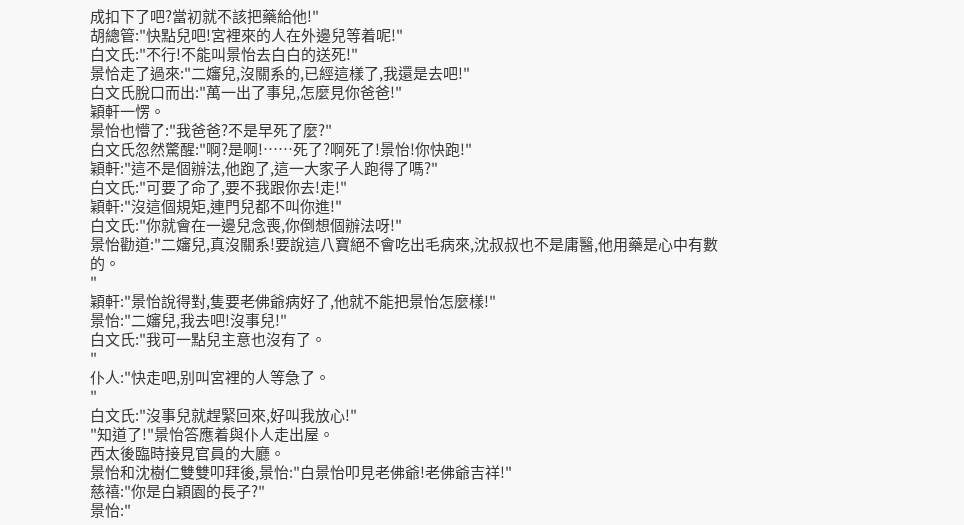成扣下了吧?當初就不該把藥給他!"
胡總管:"快點兒吧!宮裡來的人在外邊兒等着呢!"
白文氏:"不行!不能叫景怡去白白的送死!"
景恰走了過來:"二嬸兒,沒關系的,已經這樣了,我還是去吧!"
白文氏脫口而出:"萬一出了事兒,怎麼見你爸爸!"
穎軒一愣。
景怡也懵了:"我爸爸?不是早死了麼?"
白文氏忽然驚醒:"啊?是啊!……死了?啊死了!景怡!你快跑!"
穎軒:"這不是個辦法,他跑了,這一大家子人跑得了嗎?"
白文氏:"可要了命了,要不我跟你去!走!"
穎軒:"沒這個規矩,連門兒都不叫你進!"
白文氏:"你就會在一邊兒念喪,你倒想個辦法呀!"
景怡勸道:"二嬸兒,真沒關系!要說這八寶絕不會吃出毛病來,沈叔叔也不是庸醫,他用藥是心中有數的。
"
穎軒:"景怡說得對,隻要老佛爺病好了,他就不能把景怡怎麼樣!"
景怡:"二嬸兒,我去吧!沒事兒!"
白文氏:"我可一點兒主意也沒有了。
"
仆人:"快走吧,别叫宮裡的人等急了。
"
白文氏:"沒事兒就趕緊回來,好叫我放心!"
"知道了!"景怡答應着與仆人走出屋。
西太後臨時接見官員的大廳。
景怡和沈樹仁雙雙叩拜後,景怡:"白景怡叩見老佛爺!老佛爺吉祥!"
慈禧:"你是白穎園的長子?"
景怡:"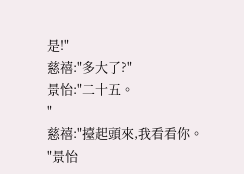是!"
慈禧:"多大了?"
景怡:"二十五。
"
慈禧:"擡起頭來,我看看你。
"景怡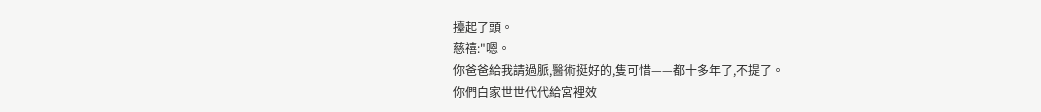擡起了頭。
慈禧:"嗯。
你爸爸給我請過脈,醫術挺好的,隻可惜——都十多年了,不提了。
你們白家世世代代給宮裡效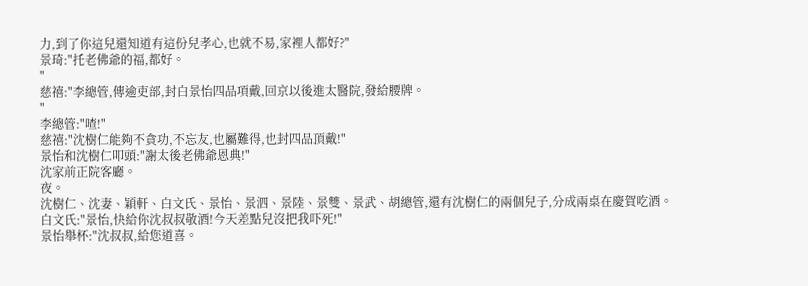力,到了你這兒還知道有這份兒孝心,也就不易,家裡人都好?"
景琦:"托老佛爺的福,都好。
"
慈禧:"李總管,傳逾吏部,封白景怡四品項戴,回京以後進太醫院,發給腰牌。
"
李總管:"喳!"
慈禧:"沈樹仁能夠不貪功,不忘友,也屬難得,也封四品頂戴!"
景怡和沈樹仁叩頭:"謝太後老佛爺恩典!"
沈家前正院客廳。
夜。
沈樹仁、沈妻、穎軒、白文氏、景怡、景泗、景陸、景雙、景武、胡總管,還有沈樹仁的兩個兒子,分成兩桌在慶賀吃酒。
白文氏:"景怡,快給你沈叔叔敬酒!今天差點兒沒把我吓死!"
景怡舉杯:"沈叔叔,給您道喜。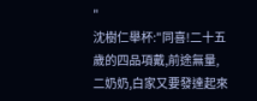"
沈樹仁舉杯:"同喜!二十五歲的四品項戴,前途無量,二奶奶,白家又要發達起來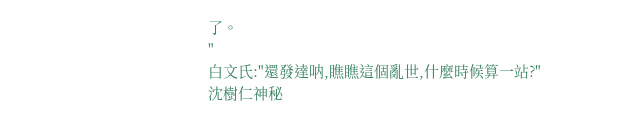了。
"
白文氏:"還發達呐,瞧瞧這個亂世,什麼時候算一站?"
沈樹仁神秘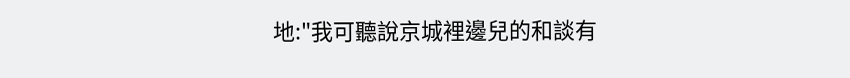地:"我可聽說京城裡邊兒的和談有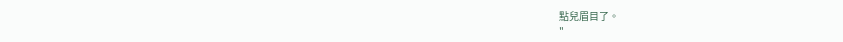點兒眉目了。
"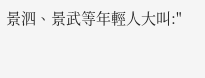景泗、景武等年輕人大叫:"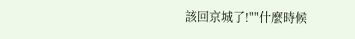該回京城了!""什麼時候